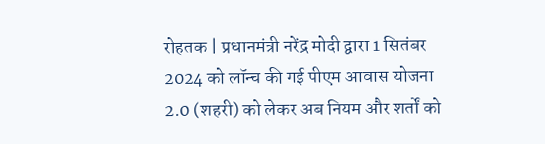रोहतक | प्रधानमंत्री नरेंद्र मोदी द्वारा 1 सितंबर 2024 को लॉन्च की गई पीएम आवास योजना 2.0 (शहरी) को लेकर अब नियम और शर्तों को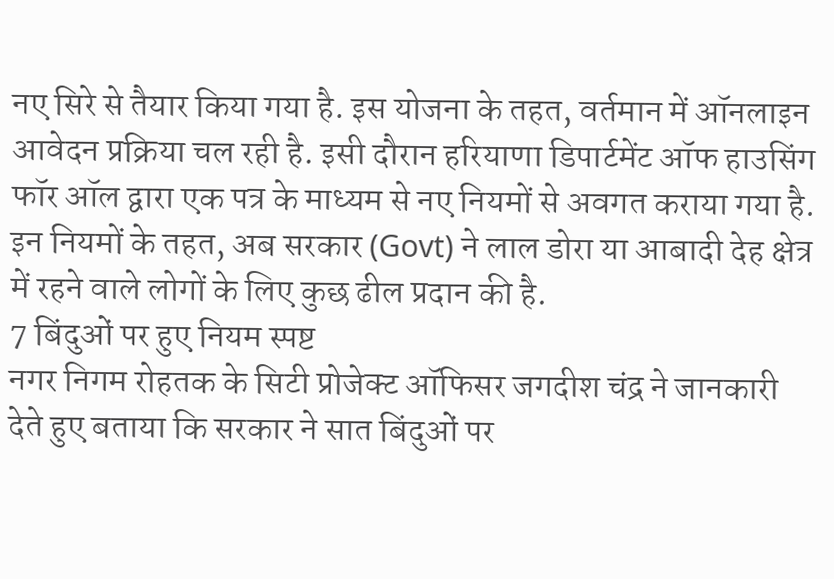नए सिरे से तैयार किया गया है. इस योजना के तहत, वर्तमान में ऑनलाइन आवेदन प्रक्रिया चल रही है. इसी दौरान हरियाणा डिपार्टमेंट ऑफ हाउसिंग फॉर ऑल द्वारा एक पत्र के माध्यम से नए नियमों से अवगत कराया गया है. इन नियमों के तहत, अब सरकार (Govt) ने लाल डोरा या आबादी देह क्षेत्र में रहने वाले लोगों के लिए कुछ ढील प्रदान की है.
7 बिंदुओं पर हुए नियम स्पष्ट
नगर निगम रोहतक के सिटी प्रोजेक्ट ऑफिसर जगदीश चंद्र ने जानकारी देते हुए बताया कि सरकार ने सात बिंदुओं पर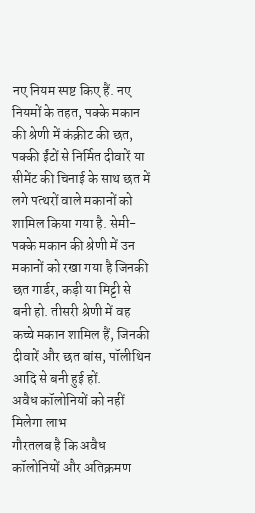नए नियम स्पष्ट किए हैं. नए नियमों के तहत, पक्के मकान की श्रेणी में कंक्रीट की छत, पक्की ईंटों से निर्मित दीवारें या सीमेंट की चिनाई के साथ छत में लगे पत्थरों वाले मकानों को शामिल किया गया है. सेमी- पक्के मकान की श्रेणी में उन मकानों को रखा गया है जिनकी छत गार्डर, कड़ी या मिट्टी से बनी हो. तीसरी श्रेणी में वह कच्चे मकान शामिल हैं, जिनकी दीवारें और छत बांस, पॉलीथिन आदि से बनी हुई हों.
अवैध कॉलोनियों को नहीं मिलेगा लाभ
गौरतलब है कि अवैध कॉलोनियों और अतिक्रमण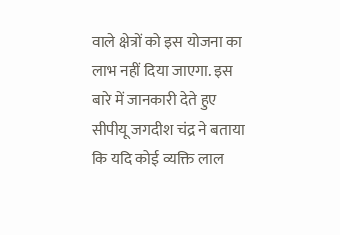वाले क्षेत्रों को इस योजना का लाभ नहीं दिया जाएगा. इस बारे में जानकारी देते हुए सीपीयू जगदीश चंद्र ने बताया कि यदि कोई व्यक्ति लाल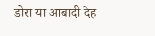डोरा या आबादी देह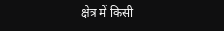क्षेत्र में किसी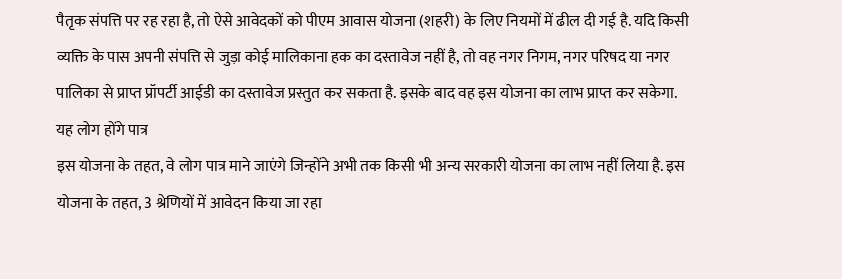पैतृक संपत्ति पर रह रहा है, तो ऐसे आवेदकों को पीएम आवास योजना (शहरी) के लिए नियमों में ढील दी गई है. यदि किसी व्यक्ति के पास अपनी संपत्ति से जुड़ा कोई मालिकाना हक का दस्तावेज नहीं है, तो वह नगर निगम, नगर परिषद या नगर पालिका से प्राप्त प्रॉपर्टी आईडी का दस्तावेज प्रस्तुत कर सकता है. इसके बाद वह इस योजना का लाभ प्राप्त कर सकेगा.
यह लोग होंगे पात्र
इस योजना के तहत, वे लोग पात्र माने जाएंगे जिन्होंने अभी तक किसी भी अन्य सरकारी योजना का लाभ नहीं लिया है. इस योजना के तहत, 3 श्रेणियों में आवेदन किया जा रहा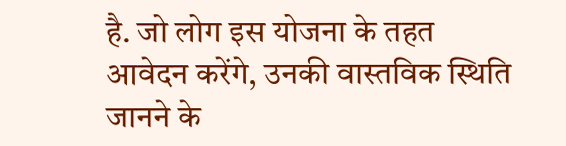है. जो लोग इस योजना के तहत आवेदन करेंगे, उनकी वास्तविक स्थिति जानने के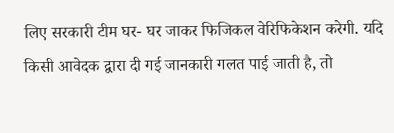लिए सरकारी टीम घर- घर जाकर फिजिकल वेरिफिकेशन करेगी. यदि किसी आवेदक द्वारा दी गई जानकारी गलत पाई जाती है, तो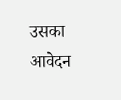उसका आवेदन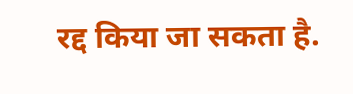रद्द किया जा सकता है.